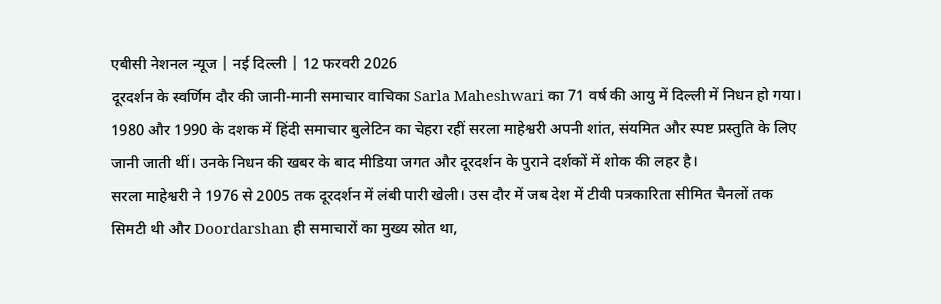एबीसी नेशनल न्यूज | नई दिल्ली | 12 फरवरी 2026
दूरदर्शन के स्वर्णिम दौर की जानी-मानी समाचार वाचिका Sarla Maheshwari का 71 वर्ष की आयु में दिल्ली में निधन हो गया। 1980 और 1990 के दशक में हिंदी समाचार बुलेटिन का चेहरा रहीं सरला माहेश्वरी अपनी शांत, संयमित और स्पष्ट प्रस्तुति के लिए जानी जाती थीं। उनके निधन की खबर के बाद मीडिया जगत और दूरदर्शन के पुराने दर्शकों में शोक की लहर है।
सरला माहेश्वरी ने 1976 से 2005 तक दूरदर्शन में लंबी पारी खेली। उस दौर में जब देश में टीवी पत्रकारिता सीमित चैनलों तक सिमटी थी और Doordarshan ही समाचारों का मुख्य स्रोत था,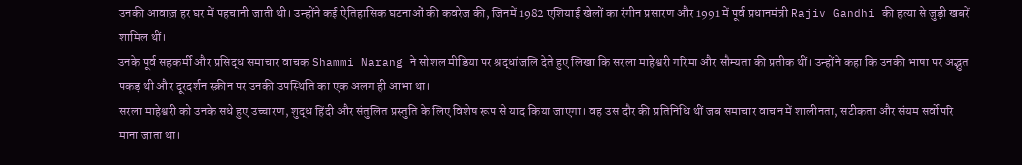उनकी आवाज़ हर घर में पहचानी जाती थी। उन्होंने कई ऐतिहासिक घटनाओं की कवरेज की, जिनमें 1982 एशियाई खेलों का रंगीन प्रसारण और 1991 में पूर्व प्रधानमंत्री Rajiv Gandhi की हत्या से जुड़ी खबरें शामिल थीं।
उनके पूर्व सहकर्मी और प्रसिद्ध समाचार वाचक Shammi Narang ने सोशल मीडिया पर श्रद्धांजलि देते हुए लिखा कि सरला माहेश्वरी गरिमा और सौम्यता की प्रतीक थीं। उन्होंने कहा कि उनकी भाषा पर अद्भुत पकड़ थी और दूरदर्शन स्क्रीन पर उनकी उपस्थिति का एक अलग ही आभा था।
सरला माहेश्वरी को उनके सधे हुए उच्चारण, शुद्ध हिंदी और संतुलित प्रस्तुति के लिए विशेष रूप से याद किया जाएगा। वह उस दौर की प्रतिनिधि थीं जब समाचार वाचन में शालीनता, सटीकता और संयम सर्वोपरि माना जाता था।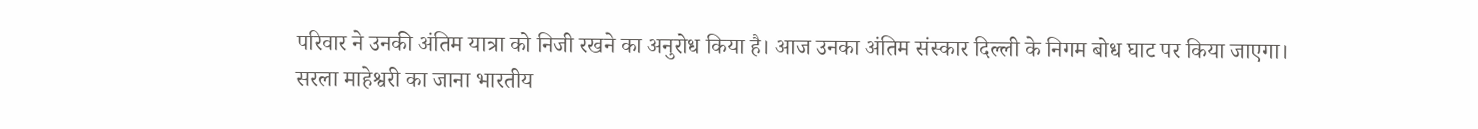परिवार ने उनकी अंतिम यात्रा को निजी रखने का अनुरोध किया है। आज उनका अंतिम संस्कार दिल्ली के निगम बोध घाट पर किया जाएगा।
सरला माहेश्वरी का जाना भारतीय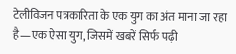टेलीविजन पत्रकारिता के एक युग का अंत माना जा रहा है—एक ऐसा युग, जिसमें खबरें सिर्फ पढ़ी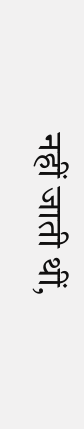नहीं जाती थीं,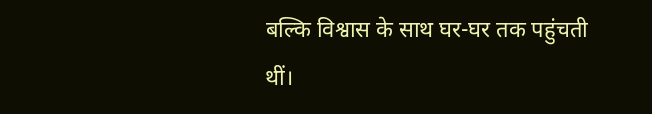बल्कि विश्वास के साथ घर-घर तक पहुंचती थीं।